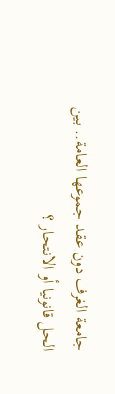جامعة الغرف دون عقد جموعها العامة.. بين الحل قانونيا أو الانتحار ؟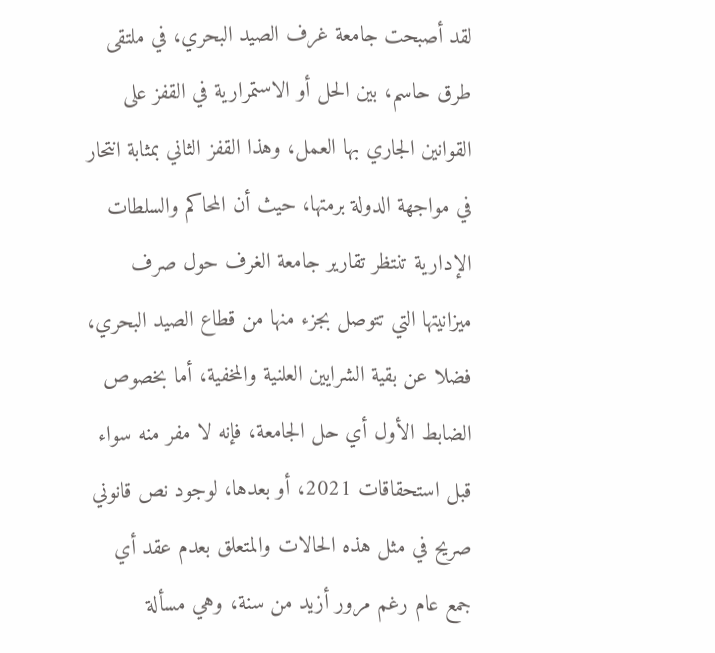لقد أصبحت جامعة غرف الصيد البحري، في ملتقى طرق حاسم، بين الحل أو الاستمرارية في القفز على القوانين الجاري بها العمل، وهذا القفز الثاني بمثابة انتحار في مواجهة الدولة برمتها، حيث أن المحاكم والسلطات الإدارية تنتظر تقارير جامعة الغرف حول صرف ميزانيتها التي تتوصل بجزء منها من قطاع الصيد البحري، فضلا عن بقية الشرايين العلنية والمخفية، أما بخصوص الضابط الأول أي حل الجامعة، فإنه لا مفر منه سواء قبل استحقاقات 2021، أو بعدها، لوجود نص قانوني صريح في مثل هذه الحالات والمتعلق بعدم عقد أي جمع عام رغم مرور أزيد من سنة، وهي مسألة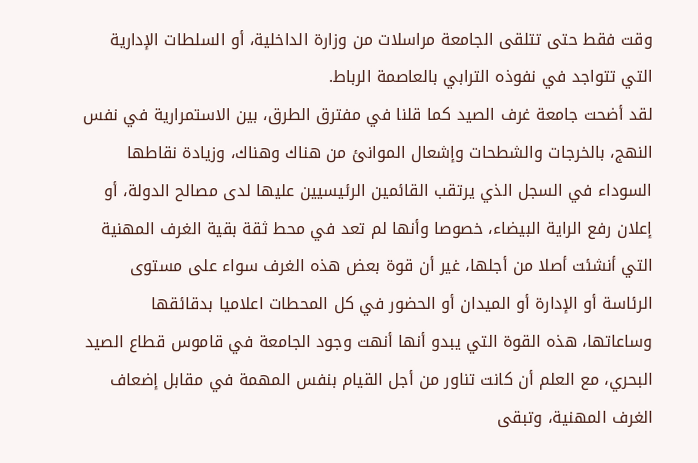وقت فقط حتى تتلقى الجامعة مراسلات من وزارة الداخلية، أو السلطات الإدارية التي تتواجد في نفوذه الترابي بالعاصمة الرباط.
لقد أضحت جامعة غرف الصيد كما قلنا في مفترق الطرق، بين الاستمرارية في نفس النهج، بالخرجات والشطحات وإشعال الموانئ من هناك وهناك، وزيادة نقاطها السوداء في السجل الذي يرتقب القائمين الرئيسيين عليها لدى مصالح الدولة، أو إعلان رفع الراية البيضاء، خصوصا وأنها لم تعد في محط ثقة بقية الغرف المهنية التي أنشئت أصلا من أجلها، غير أن قوة بعض هذه الغرف سواء على مستوى الرئاسة أو الإدارة أو الميدان أو الحضور في كل المحطات اعلاميا بدقائقها وساعاتها، هذه القوة التي يبدو أنها أنهت وجود الجامعة في قاموس قطاع الصيد البحري، مع العلم أن كانت تناور من أجل القيام بنفس المهمة في مقابل إضعاف الغرف المهنية، وتبقى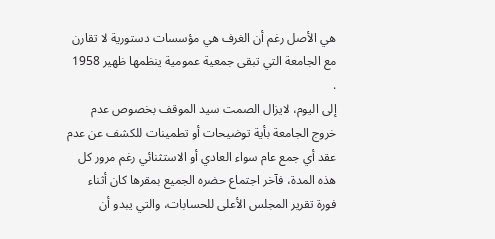هي الأصل رغم أن الغرف هي مؤسسات دستورية لا تقارن مع الجامعة التي تبقى جمعية عمومية ينظمها ظهير 1958 .
إلى اليوم، لايزال الصمت سيد الموقف بخصوص عدم خروج الجامعة بأية توضيحات أو تطمينات للكشف عن عدم عقد أي جمع عام سواء العادي أو الاستثنائي رغم مرور كل هذه المدة، فآخر اجتماع حضره الجميع بمقرها كان أثناء فورة تقرير المجلس الأعلى للحسابات، والتي يبدو أن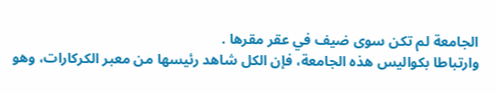الجامعة لم تكن سوى ضيف في عقر مقرها .
وارتباطا بكواليس هذه الجامعة، فإن الكل شاهد رئيسها من معبر الكركارات، وهو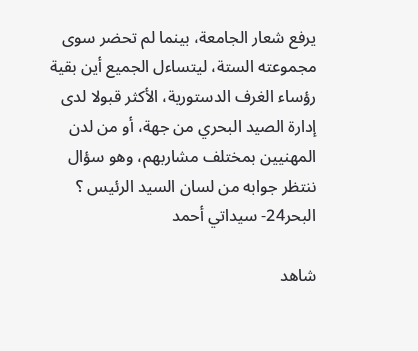يرفع شعار الجامعة، بينما لم تحضر سوى مجموعته الستة، ليتساءل الجميع أين بقية رؤساء الغرف الدستورية، الأكثر قبولا لدى إدارة الصيد البحري من جهة، أو من لدن المهنيين بمختلف مشاربهم، وهو سؤال ننتظر جوابه من لسان السيد الرئيس ؟
البحر24- سيداتي أحمد

شاهد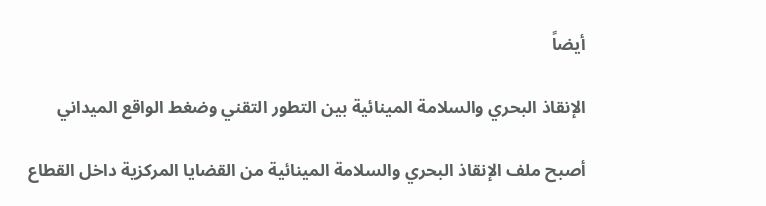أيضاً

الإنقاذ البحري والسلامة المينائية بين التطور التقني وضغط الواقع الميداني

أصبح ملف الإنقاذ البحري والسلامة المينائية من القضايا المركزية داخل القطاع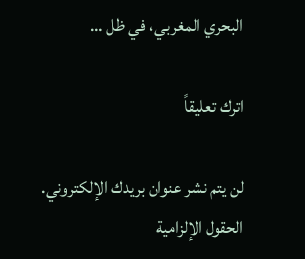البحري المغربي، في ظل …

اترك تعليقاً

لن يتم نشر عنوان بريدك الإلكتروني. الحقول الإلزامية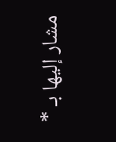مشار إليها بـ *